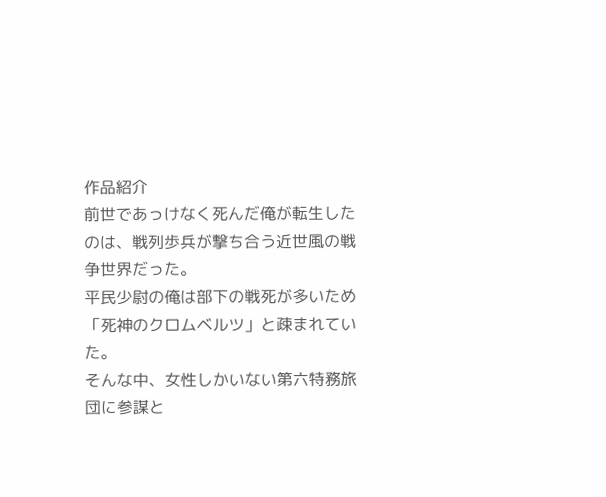作品紹介
前世であっけなく死んだ俺が転生したのは、戦列歩兵が撃ち合う近世風の戦争世界だった。
平民少尉の俺は部下の戦死が多いため「死神のクロムベルツ」と疎まれていた。
そんな中、女性しかいない第六特務旅団に参謀と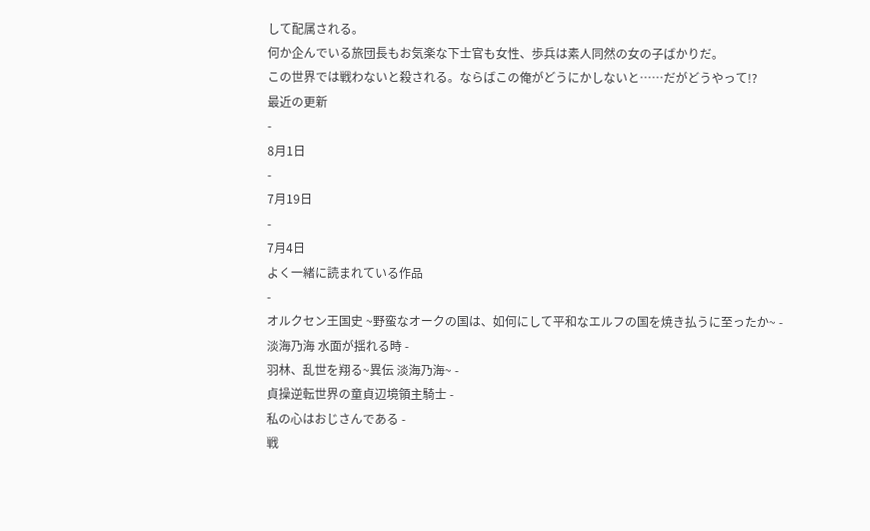して配属される。
何か企んでいる旅団長もお気楽な下士官も女性、歩兵は素人同然の女の子ばかりだ。
この世界では戦わないと殺される。ならばこの俺がどうにかしないと……だがどうやって!?
最近の更新
-
8月1日
-
7月19日
-
7月4日
よく一緒に読まれている作品
-
オルクセン王国史 ~野蛮なオークの国は、如何にして平和なエルフの国を焼き払うに至ったか~ -
淡海乃海 水面が揺れる時 -
羽林、乱世を翔る~異伝 淡海乃海~ -
貞操逆転世界の童貞辺境領主騎士 -
私の心はおじさんである -
戦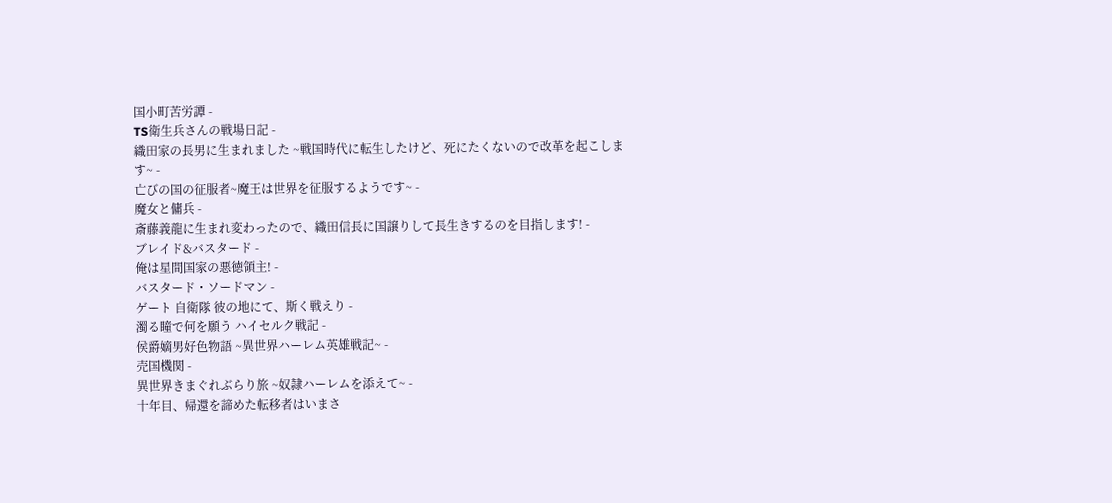国小町苦労譚 -
TS衛生兵さんの戦場日記 -
織田家の長男に生まれました ~戦国時代に転生したけど、死にたくないので改革を起こします~ -
亡びの国の征服者~魔王は世界を征服するようです~ -
魔女と傭兵 -
斎藤義龍に生まれ変わったので、織田信長に国譲りして長生きするのを目指します! -
ブレイド&バスタード -
俺は星間国家の悪徳領主! -
バスタード・ソードマン -
ゲート 自衛隊 彼の地にて、斯く戦えり -
濁る瞳で何を願う ハイセルク戦記 -
侯爵嫡男好色物語 ~異世界ハーレム英雄戦記~ -
売国機関 -
異世界きまぐれぶらり旅 ~奴隷ハーレムを添えて~ -
十年目、帰還を諦めた転移者はいまさ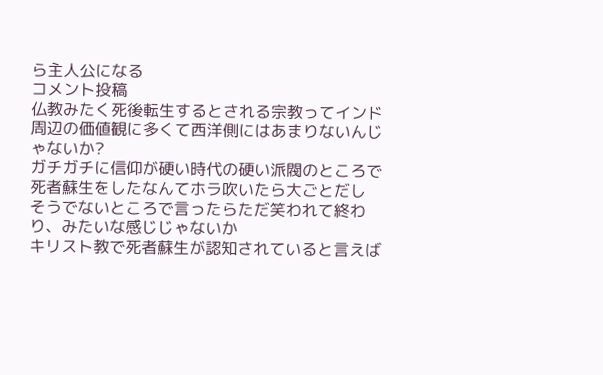ら主人公になる
コメント投稿
仏教みたく死後転生するとされる宗教ってインド周辺の価値観に多くて西洋側にはあまりないんじゃないか?
ガチガチに信仰が硬い時代の硬い派閥のところで死者蘇生をしたなんてホラ吹いたら大ごとだし
そうでないところで言ったらただ笑われて終わり、みたいな感じじゃないか
キリスト教で死者蘇生が認知されていると言えば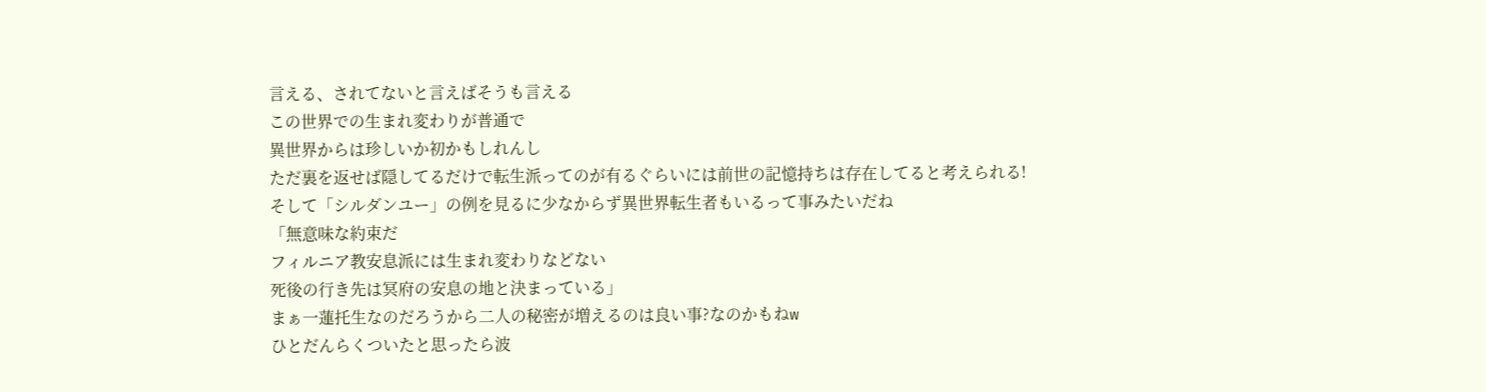言える、されてないと言えばそうも言える
この世界での生まれ変わりが普通で
異世界からは珍しいか初かもしれんし
ただ裏を返せば隠してるだけで転生派ってのが有るぐらいには前世の記憶持ちは存在してると考えられる!
そして「シルダンユー」の例を見るに少なからず異世界転生者もいるって事みたいだね
「無意味な約束だ
フィルニア教安息派には生まれ変わりなどない
死後の行き先は冥府の安息の地と決まっている」
まぁ一蓮托生なのだろうから二人の秘密が増えるのは良い事?なのかもねw
ひとだんらくついたと思ったら波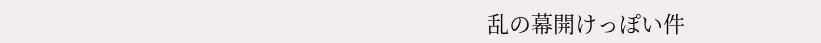乱の幕開けっぽい件